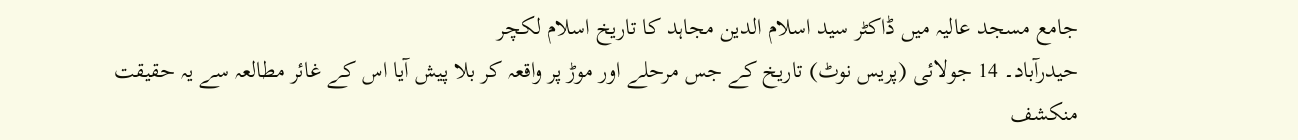جامع مسجد عالیہ میں ڈاکٹر سید اسلام الدین مجاہد کا تاریخ اسلام لکچر
حیدرآباد۔ 14 جولائی (پریس نوٹ) تاریخ کے جس مرحلے اور موڑ پر واقعہ کر بلا پیش آیا اس کے غائر مطالعہ سے یہ حقیقت منکشف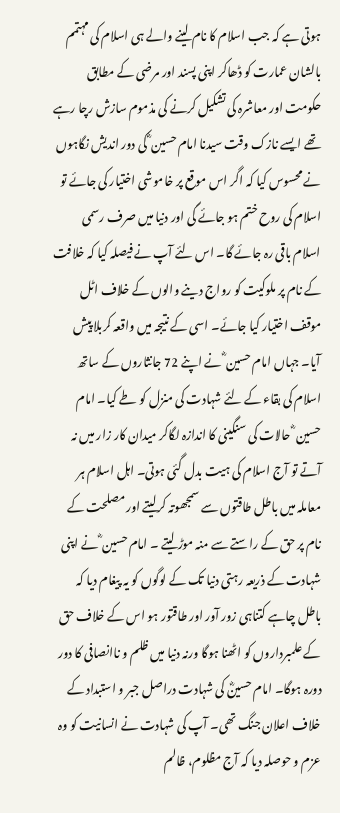ہوتی ہے کہ جب اسلام کا نام لینے والے ہی اسلام کی مہتمم بالشان عمارت کو ڈھاکر اپنی پسند اور مرضی کے مطابق حکومت اور معاشرہ کی تشکیل کرنے کی مذموم سازش رچا رہے تھے ایسے نازک وقت سیدنا امام حسین ؓ کی دور اندیش نگاہوں نے محسوس کیا کہ اگر اس موقع پر خاموشی اختیار کی جائے تو اسلام کی روح ختم ہو جائے گی اور دنیا میں صرف رسمی اسلام باقی رہ جائے گا۔ اس لئے آپ نے فیصلہ کیا کہ خلافت کے نام پر ملوکیت کو رواج دینے والوں کے خلاف اٹل موقف اختیار کیا جائے۔ اسی کے نتیجہ میں واقعہ کربلا پیش آیا۔ جہاں امام حسین ؓ نے اپنے 72 جانثاروں کے ساتھ اسلام کی بقاء کے لئے شہادت کی منزل کو طے کیا۔ امام حسین ؓ حالات کی سنگینی کا اندازہ لگاکر میدان کار زار میں نہ آتے تو آج اسلام کی ہیت بدل گئی ہوتی۔ اہل اسلام ہر معاملہ میں باطل طاقتوں سے سمجھوتہ کرلیتے اور مصلحت کے نام پر حق کے راستے سے منہ موڑ لیتے ۔ امام حسین ؓ نے اپنی شہادت کے ذریعہ رہتی دنیا تک کے لوگوں کو یہ پیغام دیا کہ باطل چاہے کتناہی زور آور اور طاقتور ہو اس کے خلاف حق کے علمبرداروں کو اٹھنا ہوگا ورنہ دنیا میں ظلم و ناانصافی کا دور دورہ ہوگا۔ امام حسینؓ کی شہادت دراصل جبر و استبداد کے خلاف اعلان جنگ تھی۔ آپ کی شہادت نے انسانیت کو وہ عزم و حوصلہ دیا کہ آج مظلوم، ظالم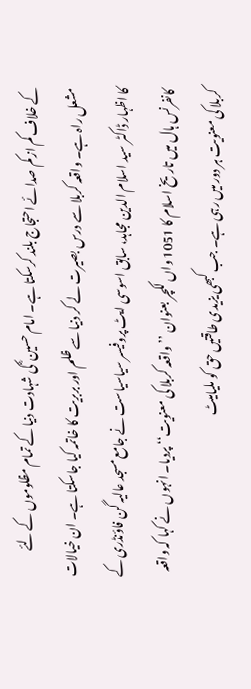کے خلاف کم از کم صدائے احتجاج بلند کرسکتا ہے۔ امام حسین ؓ کی شہادت دنیا کے تمام مظلوموں کے لئے مشعل راہ ہے۔ واقعہ کربلا سے درس بصیرت لے کر دنیا سے ظلم اور بربریت کا خاتمہ کیا جاسکتا ہے۔ ان خیالات کا اظہار ڈاکٹر سید اسلام الدین مجاہد، سابق اسوسی ایٹ پروفیسر سیاسیاست نے جامع مسجد عالیہ گن فاؤنڈری کے کانفرنس ہال میں تاریخ اسلام کا 1051 واں لکچر بعنوان ’’واقعہ کربلا کی معنویت‘‘ پردیا۔ انہوں نے کہا کہ واقعہ کربلا کی معنویت ہر دور میں رہی ہے۔ جب کبھی یزیدی طاقتیں حق کو ملیامیٹ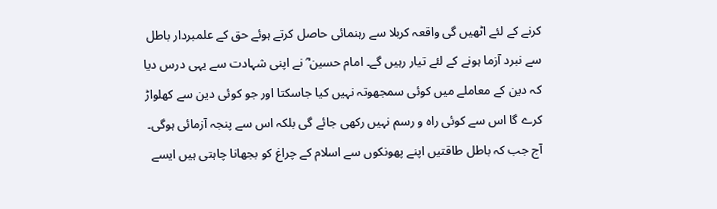کرنے کے لئے اٹھیں گی واقعہ کربلا سے رہنمائی حاصل کرتے ہوئے حق کے علمبردار باطل سے نبرد آزما ہونے کے لئے تیار رہیں گے۔ امام حسین ؓ نے اپنی شہادت سے یہی درس دیا کہ دین کے معاملے میں کوئی سمجھوتہ نہیں کیا جاسکتا اور جو کوئی دین سے کھلواڑ کرے گا اس سے کوئی راہ و رسم نہیں رکھی جائے گی بلکہ اس سے پنجہ آزمائی ہوگی۔ آج جب کہ باطل طاقتیں اپنے پھونکوں سے اسلام کے چراغ کو بجھانا چاہتی ہیں ایسے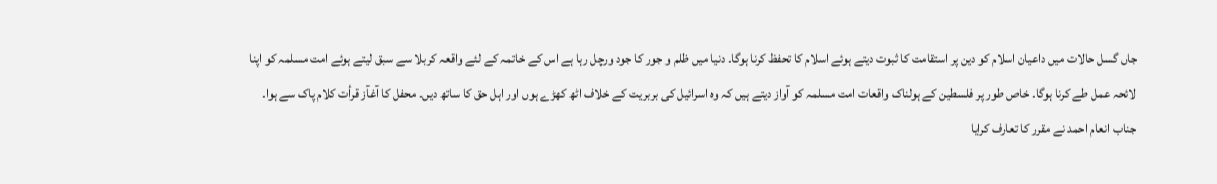جاں گسل حالات میں داعیان اسلام کو دین پر استقامت کا ثبوت دیتے ہوئے اسلام کا تحفظ کرنا ہوگا۔ دنیا میں ظلم و جور کا جود ورچل رہا ہے اس کے خاتمہ کے لئے واقعہ کربلا سے سبق لیتے ہوئے امت مسلمہ کو اپنا لائحہ عمل طے کرنا ہوگا۔ خاص طور پر فلسطین کے ہولناک واقعات امت مسلمہ کو آواز دیتے ہیں کہ وہ اسرائیل کی بربریت کے خلاف اٹھ کھڑے ہوں اور اہل حق کا ساتھ دیں۔ محفل کا آغآز قرأت کلام پاک سے ہوا۔ جناب انعام احمد نے مقرر کا تعارف کرایا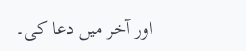اور آخر میں دعا کی۔